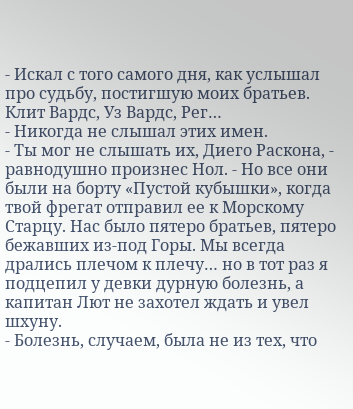- Искал с того самого дня, как услышал про судьбу, постигшую моих братьев. Клит Вардс, Уз Вардс, Рег…
- Никогда не слышал этих имен.
- Ты мог не слышать их, Диего Раскона, - равнодушно произнес Нол. - Но все они были на борту «Пустой кубышки», когда твой фрегат отправил ее к Морскому Старцу. Нас было пятеро братьев, пятеро бежавших из-под Горы. Мы всегда дрались плечом к плечу… но в тот раз я подцепил у девки дурную болезнь, а капитан Лют не захотел ждать и увел шхуну.
- Болезнь, случаем, была не из тех, что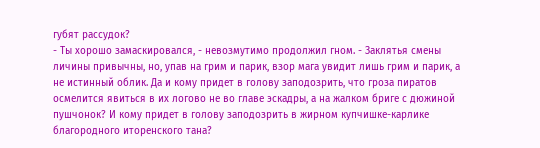губят рассудок?
- Ты хорошо замаскировался, - невозмутимо продолжил гном. - Заклятья смены личины привычны, но, упав на грим и парик, взор мага увидит лишь грим и парик, а не истинный облик. Да и кому придет в голову заподозрить, что гроза пиратов осмелится явиться в их логово не во главе эскадры, а на жалком бриге с дюжиной пушчонок? И кому придет в голову заподозрить в жирном купчишке-карлике благородного иторенского тана?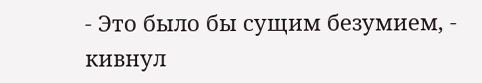- Это было бы сущим безумием, - кивнул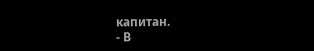капитан.
- В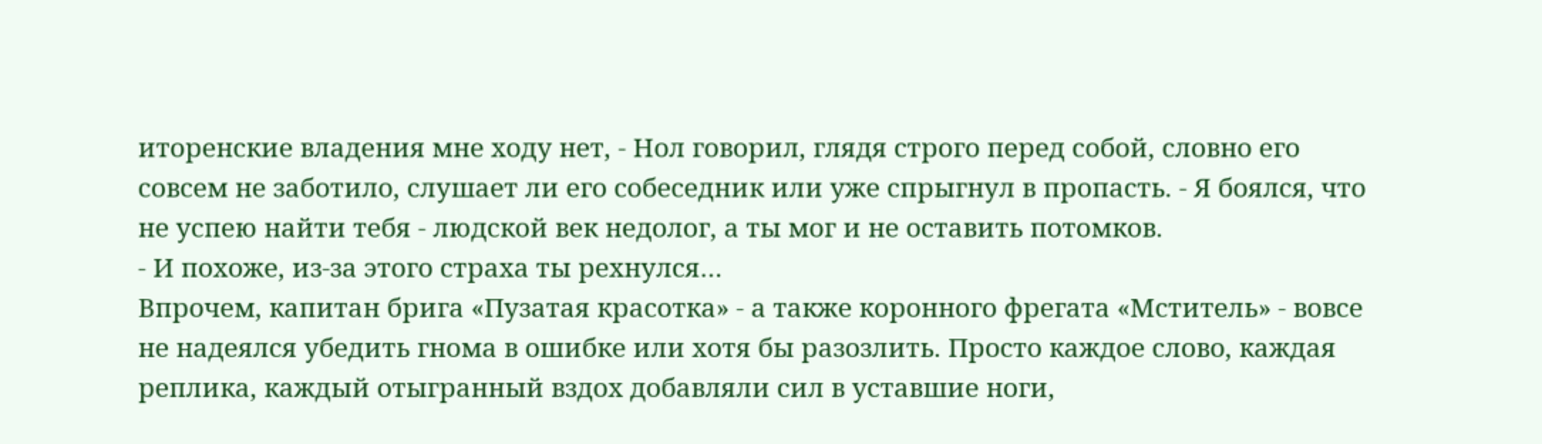иторенские владения мне ходу нет, - Нол говорил, глядя строго перед собой, словно его совсем не заботило, слушает ли его собеседник или уже спрыгнул в пропасть. - Я боялся, что не успею найти тебя - людской век недолог, а ты мог и не оставить потомков.
- И похоже, из-за этого страха ты рехнулся…
Впрочем, капитан брига «Пузатая красотка» - а также коронного фрегата «Мститель» - вовсе не надеялся убедить гнома в ошибке или хотя бы разозлить. Просто каждое слово, каждая реплика, каждый отыгранный вздох добавляли сил в уставшие ноги,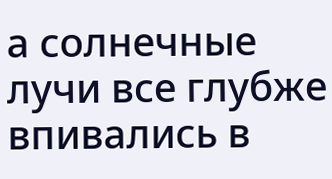а солнечные лучи все глубже впивались в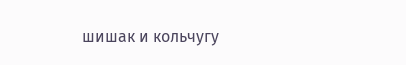шишак и кольчугу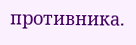противника.